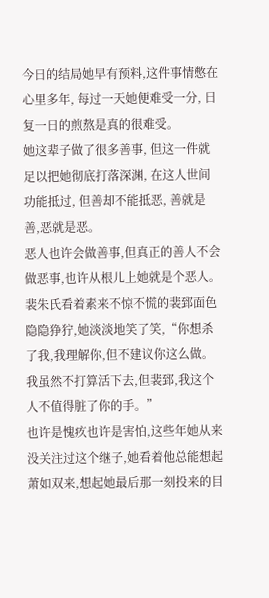今日的结局她早有预料,这件事情憋在心里多年, 每过一天她便难受一分, 日复一日的煎熬是真的很难受。
她这辈子做了很多善事, 但这一件就足以把她彻底打落深渊, 在这人世间功能抵过, 但善却不能抵恶, 善就是善,恶就是恶。
恶人也许会做善事,但真正的善人不会做恶事,也许从根儿上她就是个恶人。
裴朱氏看着素来不惊不慌的裴郅面色隐隐狰狞,她淡淡地笑了笑,“你想杀了我,我理解你,但不建议你这么做。我虽然不打算活下去,但裴郅,我这个人不值得脏了你的手。”
也许是愧疚也许是害怕,这些年她从来没关注过这个继子,她看着他总能想起萧如双来,想起她最后那一刻投来的目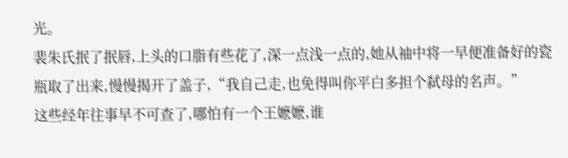光。
裴朱氏抿了抿唇,上头的口脂有些花了,深一点浅一点的,她从袖中将一早便准备好的瓷瓶取了出来,慢慢揭开了盖子,“我自己走,也免得叫你平白多担个弑母的名声。”
这些经年往事早不可查了,哪怕有一个王嬷嬷,谁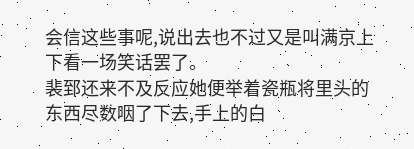会信这些事呢,说出去也不过又是叫满京上下看一场笑话罢了。
裴郅还来不及反应她便举着瓷瓶将里头的东西尽数咽了下去,手上的白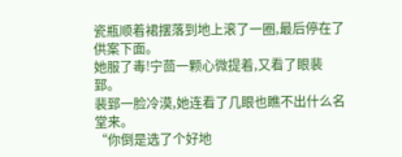瓷瓶顺着裙摆落到地上滚了一圈,最后停在了供案下面。
她服了毒!宁茴一颗心微提着,又看了眼裴郅。
裴郅一脸冷漠,她连看了几眼也瞧不出什么名堂来。
“你倒是选了个好地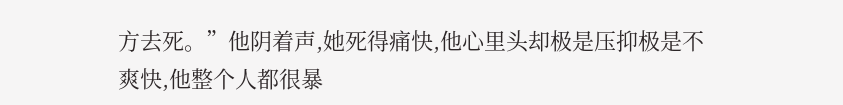方去死。”他阴着声,她死得痛快,他心里头却极是压抑极是不爽快,他整个人都很暴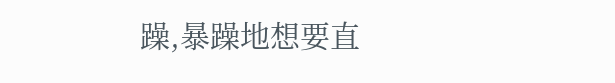躁,暴躁地想要直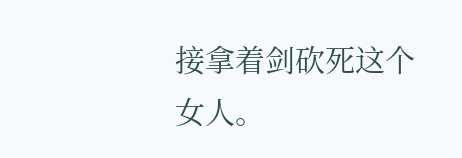接拿着剑砍死这个女人。